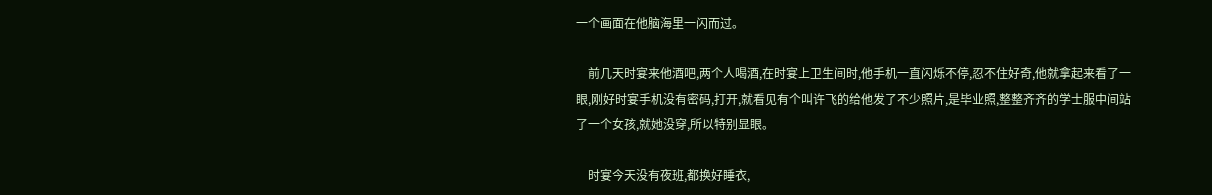一个画面在他脑海里一闪而过。

    前几天时宴来他酒吧,两个人喝酒,在时宴上卫生间时,他手机一直闪烁不停,忍不住好奇,他就拿起来看了一眼,刚好时宴手机没有密码,打开,就看见有个叫许飞的给他发了不少照片,是毕业照,整整齐齐的学士服中间站了一个女孩,就她没穿,所以特别显眼。

    时宴今天没有夜班,都换好睡衣,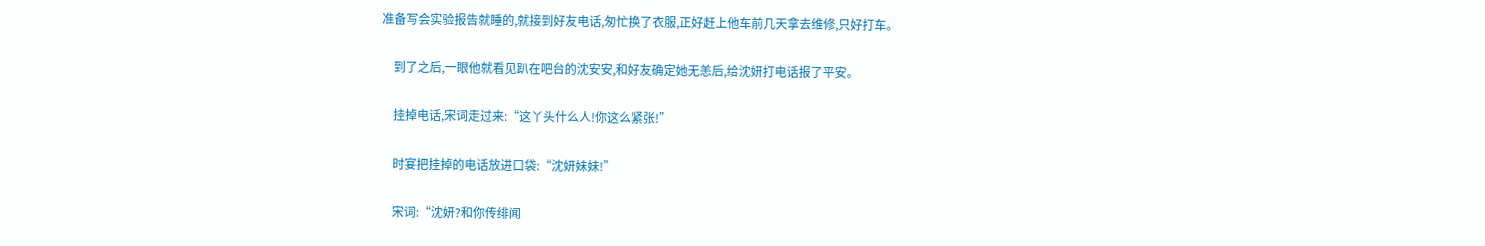准备写会实验报告就睡的,就接到好友电话,匆忙换了衣服,正好赶上他车前几天拿去维修,只好打车。

    到了之后,一眼他就看见趴在吧台的沈安安,和好友确定她无恙后,给沈妍打电话报了平安。

    挂掉电话,宋词走过来:“这丫头什么人!你这么紧张!”

    时宴把挂掉的电话放进口袋:“沈妍妹妹!”

    宋词:“沈妍?和你传绯闻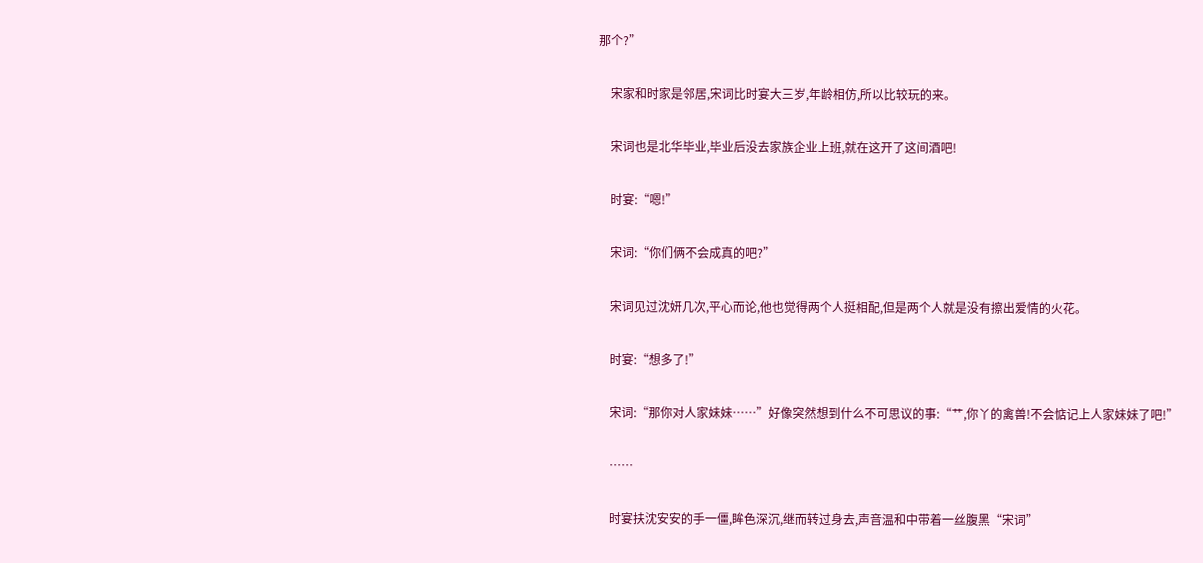那个?”

    宋家和时家是邻居,宋词比时宴大三岁,年龄相仿,所以比较玩的来。

    宋词也是北华毕业,毕业后没去家族企业上班,就在这开了这间酒吧!

    时宴:“嗯!”

    宋词:“你们俩不会成真的吧?”

    宋词见过沈妍几次,平心而论,他也觉得两个人挺相配,但是两个人就是没有擦出爱情的火花。

    时宴:“想多了!”

    宋词:“那你对人家妹妹……”好像突然想到什么不可思议的事:“艹,你丫的禽兽!不会惦记上人家妹妹了吧!”

    ……

    时宴扶沈安安的手一僵,眸色深沉,继而转过身去,声音温和中带着一丝腹黑“宋词”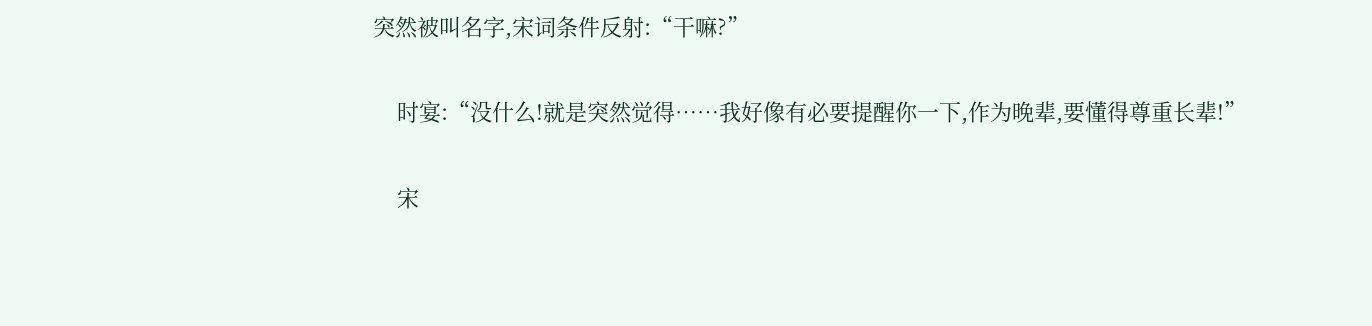突然被叫名字,宋词条件反射:“干嘛?”

    时宴:“没什么!就是突然觉得……我好像有必要提醒你一下,作为晚辈,要懂得尊重长辈!”

    宋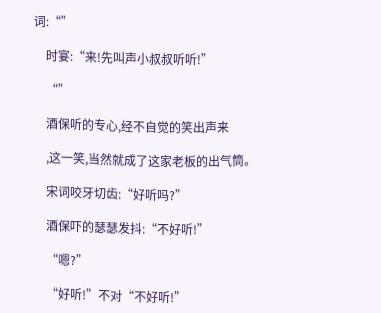词:“”

    时宴:“来!先叫声小叔叔听听!”

    “”

    酒保听的专心,经不自觉的笑出声来

    ,这一笑,当然就成了这家老板的出气筒。

    宋词咬牙切齿:“好听吗?”

    酒保吓的瑟瑟发抖:“不好听!”

    “嗯?”

    “好听!”不对“不好听!”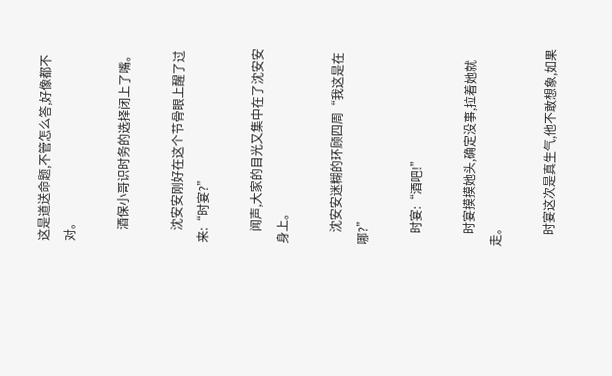这是道送命题,不管怎么答,好像都不对。

    酒保小哥识时务的选择闭上了嘴。

    沈安安刚好在这个节骨眼上醒了过来:“时宴?”

    闻声,大家的目光又集中在了沈安安身上。

    沈安安迷糊的环顾四周“我这是在哪?”

    时宴:“酒吧!”

    时宴摸摸她头,确定没事,拉着她就走。

    时宴这次是真生气,他不敢想象,如果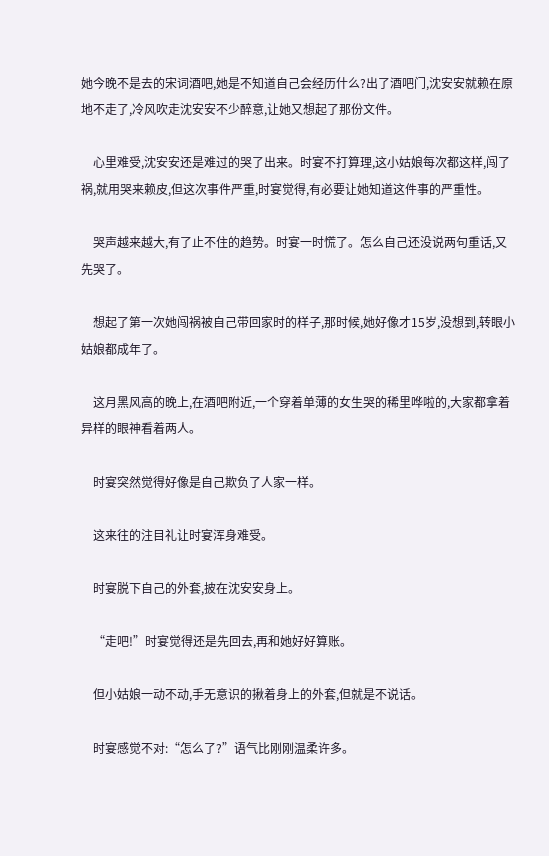她今晚不是去的宋词酒吧,她是不知道自己会经历什么?出了酒吧门,沈安安就赖在原地不走了,冷风吹走沈安安不少醉意,让她又想起了那份文件。

    心里难受,沈安安还是难过的哭了出来。时宴不打算理,这小姑娘每次都这样,闯了祸,就用哭来赖皮,但这次事件严重,时宴觉得,有必要让她知道这件事的严重性。

    哭声越来越大,有了止不住的趋势。时宴一时慌了。怎么自己还没说两句重话,又先哭了。

    想起了第一次她闯祸被自己带回家时的样子,那时候,她好像才15岁,没想到,转眼小姑娘都成年了。

    这月黑风高的晚上,在酒吧附近,一个穿着单薄的女生哭的稀里哗啦的,大家都拿着异样的眼神看着两人。

    时宴突然觉得好像是自己欺负了人家一样。

    这来往的注目礼让时宴浑身难受。

    时宴脱下自己的外套,披在沈安安身上。

    “走吧!”时宴觉得还是先回去,再和她好好算账。

    但小姑娘一动不动,手无意识的揪着身上的外套,但就是不说话。

    时宴感觉不对:“怎么了?”语气比刚刚温柔许多。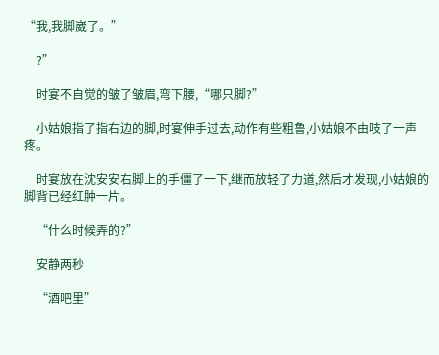“我,我脚崴了。”

    ?”

    时宴不自觉的皱了皱眉,弯下腰,“哪只脚?”

    小姑娘指了指右边的脚,时宴伸手过去,动作有些粗鲁,小姑娘不由吱了一声疼。

    时宴放在沈安安右脚上的手僵了一下,继而放轻了力道,然后才发现,小姑娘的脚背已经红肿一片。

    “什么时候弄的?”

    安静两秒

    “酒吧里”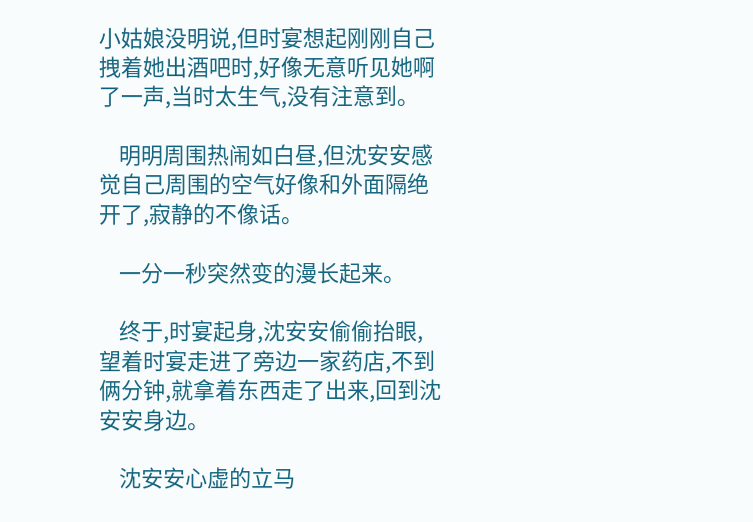小姑娘没明说,但时宴想起刚刚自己拽着她出酒吧时,好像无意听见她啊了一声,当时太生气,没有注意到。

    明明周围热闹如白昼,但沈安安感觉自己周围的空气好像和外面隔绝开了,寂静的不像话。

    一分一秒突然变的漫长起来。

    终于,时宴起身,沈安安偷偷抬眼,望着时宴走进了旁边一家药店,不到俩分钟,就拿着东西走了出来,回到沈安安身边。

    沈安安心虚的立马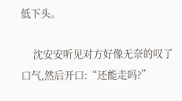低下头。

    沈安安听见对方好像无奈的叹了口气,然后开口:“还能走吗?”